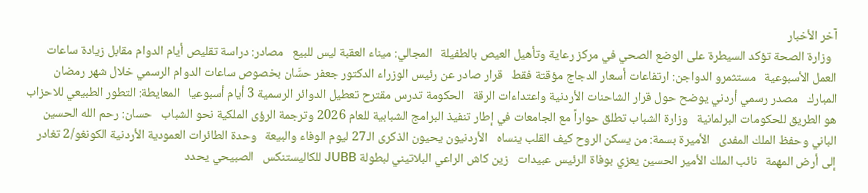آخر الأخبار
  وزارة الصحة تؤكد السيطرة على الوضع الصحي في مركز رعاية وتأهيل العيص بالطفيلة   المجالي: ميناء العقبة ليس للبيع   مصادر: دراسة تقليص أيام الدوام مقابل زيادة ساعات العمل الأسبوعية   مستثمرو الدواجن: ارتفاعات أسعار الدجاج مؤقتة فقط   قرار صادر عن رئيس الوزراء الدكتور جعفر حسَّان بخصوص ساعات الدوام الرسمي خلال شهر رمضان المبارك   مصدر رسمي أردني يوضح حول قرار الشاحنات الأردنية واعتداءات الرقة   الحكومة تدرس مقترح تعطيل الدوائر الرسمية 3 أيام أسبوعيا   المعايطة: التطور الطبيعي للاحزاب هو الطريق للحكومات البرلمانية   وزارة الشباب تطلق حواراً مع الجامعات في إطار تنفيذ البرامج الشبابية للعام 2026 وترجمة الرؤى الملكية نحو الشباب   حسان: رحم الله الحسين الباني وحفظ الملك المفدى   الأميرة بسمة: من يسكن الروح كيف القلب ينساه   الأردنيون يحيون الذكرى الـ27 ليوم الوفاء والبيعة   وحدة الطائرات العمودية الأردنية الكونغو/2 تغادر إلى أرض المهمة   نائب الملك الأمير الحسين يعزي بوفاة الرئيس عبيدات   زين كاش الراعي البلاتيني لبطولة JUBB للكاليستنكس   الصبيحي يحدد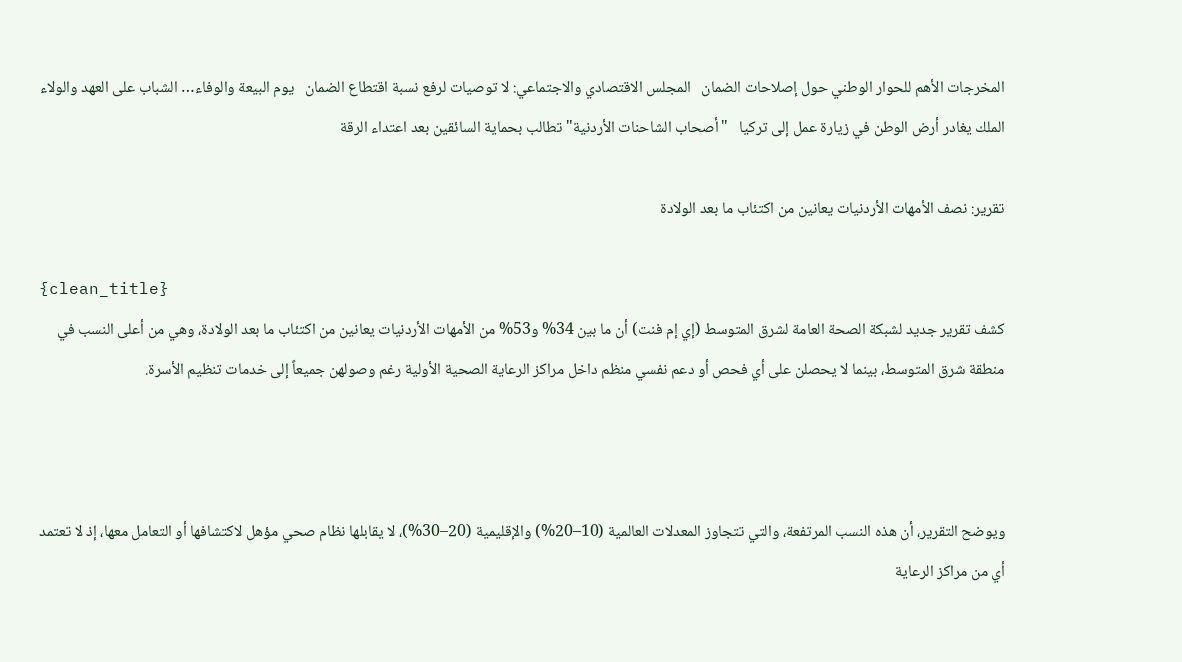المخرجات الأهم للحوار الوطني حول إصلاحات الضمان   المجلس الاقتصادي والاجتماعي: لا توصيات لرفع نسبة اقتطاع الضمان   يوم البيعة والوفاء… الشباب على العهد والولاء   الملك يغادر أرض الوطن في زيارة عمل إلى تركيا   "أصحاب الشاحنات الأردنية" تطالب بحماية السائقين بعد اعتداء الرقة

تقرير: نصف الأمهات الأردنيات يعانين من اكتئاب ما بعد الولادة

{clean_title}
كشف تقرير جديد لشبكة الصحة العامة لشرق المتوسط (إي إم فنت) أن ما بين 34% و53% من الأمهات الأردنيات يعانين من اكتئاب ما بعد الولادة، وهي من أعلى النسب في منطقة شرق المتوسط، بينما لا يحصلن على أي فحص أو دعم نفسي منظم داخل مراكز الرعاية الصحية الأولية رغم وصولهن جميعاً إلى خدمات تنظيم الأسرة.



ويوضح التقرير، أن هذه النسب المرتفعة، والتي تتجاوز المعدلات العالمية (10–20%) والإقليمية (20–30%)، لا يقابلها نظام صحي مؤهل لاكتشافها أو التعامل معها، إذ لا تعتمد أي من مراكز الرعاية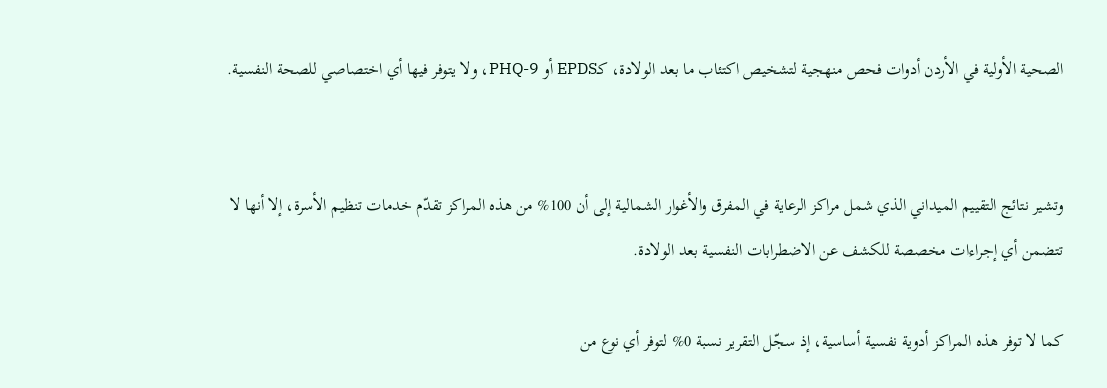الصحية الأولية في الأردن أدوات فحص منهجية لتشخيص اكتئاب ما بعد الولادة، كـEPDS أو PHQ-9، ولا يتوفر فيها أي اختصاصي للصحة النفسية.


وتشير نتائج التقييم الميداني الذي شمل مراكز الرعاية في المفرق والأغوار الشمالية إلى أن 100% من هذه المراكز تقدّم خدمات تنظيم الأسرة، إلا أنها لا تتضمن أي إجراءات مخصصة للكشف عن الاضطرابات النفسية بعد الولادة.

كما لا توفر هذه المراكز أدوية نفسية أساسية، إذ سجّل التقرير نسبة 0% لتوفر أي نوع من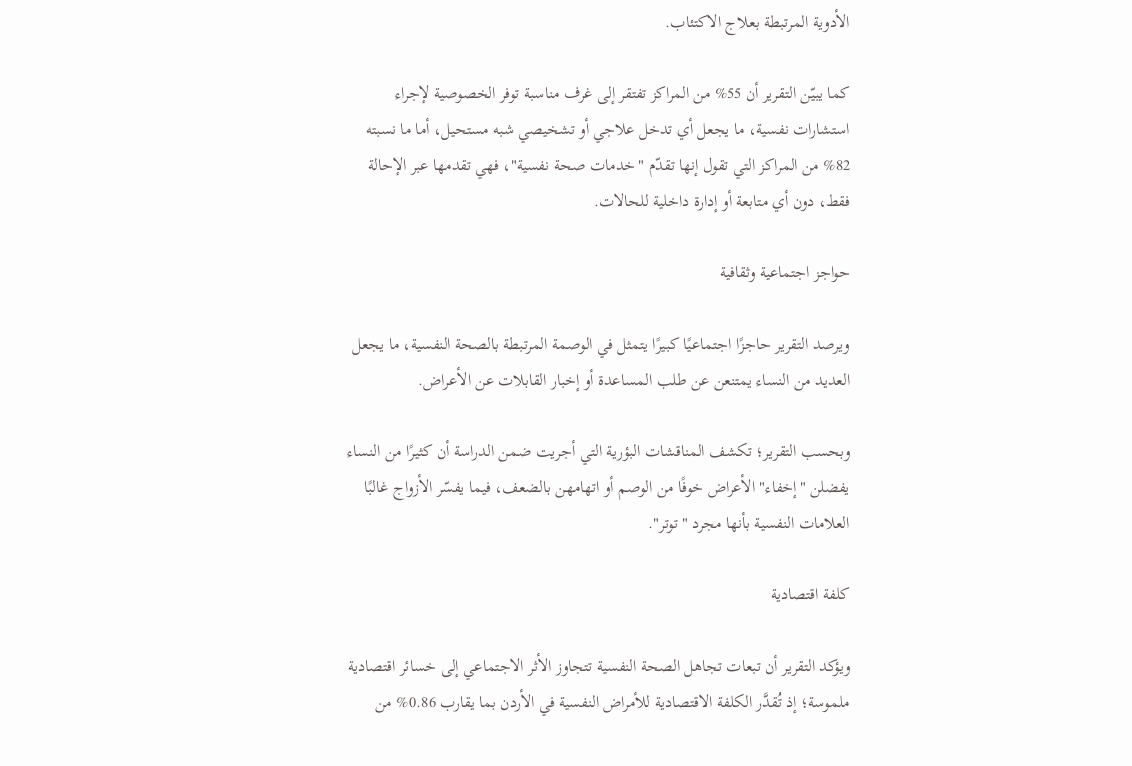الأدوية المرتبطة بعلاج الاكتئاب.

كما يبيّن التقرير أن 55% من المراكز تفتقر إلى غرف مناسبة توفر الخصوصية لإجراء استشارات نفسية، ما يجعل أي تدخل علاجي أو تشخيصي شبه مستحيل، أما ما نسبته 82% من المراكز التي تقول إنها تقدّم "خدمات صحة نفسية"، فهي تقدمها عبر الإحالة فقط، دون أي متابعة أو إدارة داخلية للحالات.

حواجز اجتماعية وثقافية

ويرصد التقرير حاجزًا اجتماعيًا كبيرًا يتمثل في الوصمة المرتبطة بالصحة النفسية، ما يجعل العديد من النساء يمتنعن عن طلب المساعدة أو إخبار القابلات عن الأعراض.

وبحسب التقرير؛ تكشف المناقشات البؤرية التي أجريت ضمن الدراسة أن كثيرًا من النساء يفضلن "إخفاء" الأعراض خوفًا من الوصم أو اتهامهن بالضعف، فيما يفسّر الأزواج غالبًا العلامات النفسية بأنها مجرد "توتر".

كلفة اقتصادية

ويؤكد التقرير أن تبعات تجاهل الصحة النفسية تتجاوز الأثر الاجتماعي إلى خسائر اقتصادية ملموسة؛ إذ تُقدَّر الكلفة الاقتصادية للأمراض النفسية في الأردن بما يقارب 0.86% من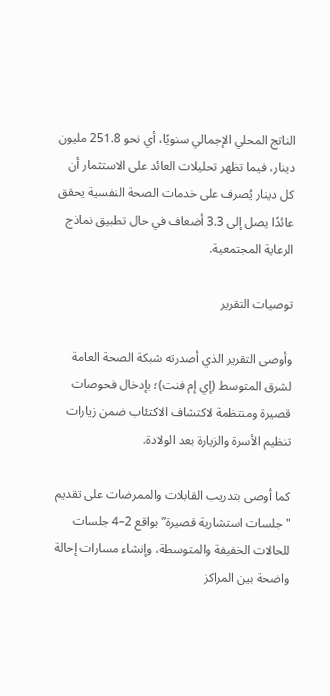الناتج المحلي الإجمالي سنويًا، أي نحو 251.8 مليون دينار، فيما تظهر تحليلات العائد على الاستثمار أن كل دينار يُصرف على خدمات الصحة النفسية يحقق عائدًا يصل إلى 3.3 أضعاف في حال تطبيق نماذج الرعاية المجتمعية.

توصيات التقرير

وأوصى التقرير الذي أصدرته شبكة الصحة العامة لشرق المتوسط (إي إم فنت)؛ بإدخال فحوصات قصيرة ومنتظمة لاكتشاف الاكتئاب ضمن زيارات تنظيم الأسرة والزيارة بعد الولادة.

كما أوصى بتدريب القابلات والممرضات على تقديم "جلسات استشارية قصيرة” بواقع 2–4 جلسات للحالات الخفيفة والمتوسطة، وإنشاء مسارات إحالة واضحة بين المراكز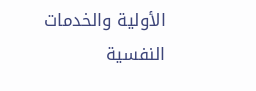الأولية والخدمات النفسية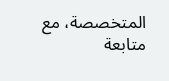المتخصصة، مع متابعة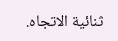ثنائية الاتجاه.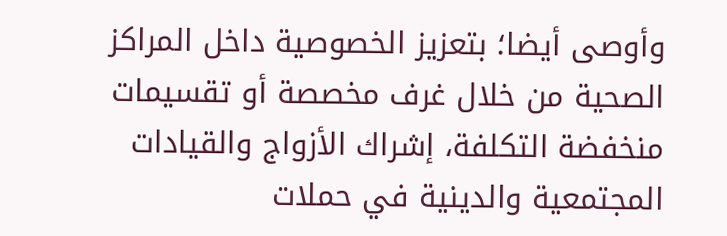وأوصى أيضا؛ بتعزيز الخصوصية داخل المراكز الصحية من خلال غرف مخصصة أو تقسيمات منخفضة التكلفة، إشراك الأزواج والقيادات المجتمعية والدينية في حملات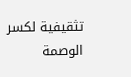تثقيفية لكسر الوصمة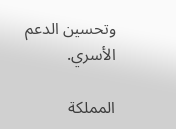وتحسين الدعم الأسري.

المملكة